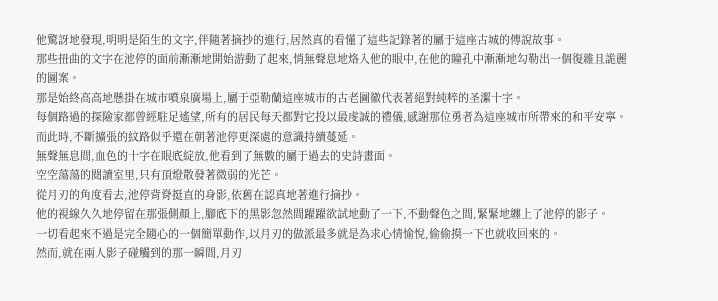他驚訝地發現,明明是陌生的文字,伴隨著摘抄的進行,居然真的看懂了這些記錄著的屬于這座古城的傳說故事。
那些扭曲的文字在池停的面前漸漸地開始游動了起來,悄無聲息地烙入他的眼中,在他的瞳孔中漸漸地勾勒出一個復雜且詭麗的圖案。
那是始終高高地懸掛在城市噴泉廣場上,屬于亞勒蘭這座城市的古老圖徽代表著絕對純粹的圣潔十字。
每個路過的探險家都曾經駐足遙望,所有的居民每天都對它投以最虔誠的禮儀,感謝那位勇者為這座城市所帶來的和平安寧。
而此時,不斷擴張的紋路似乎還在朝著池停更深處的意識持續蔓延。
無聲無息間,血色的十字在眼底綻放,他看到了無數的屬于過去的史詩畫面。
空空蕩蕩的閱讀室里,只有頂燈散發著微弱的光芒。
從月刃的角度看去,池停背脊挺直的身影,依舊在認真地著進行摘抄。
他的視線久久地停留在那張側顏上,腳底下的黑影忽然間躍躍欲試地動了一下,不動聲色之間,緊緊地纏上了池停的影子。
一切看起來不過是完全隨心的一個簡單動作,以月刃的做派最多就是為求心情愉悅,偷偷摸一下也就收回來的。
然而,就在兩人影子碰觸到的那一瞬間,月刃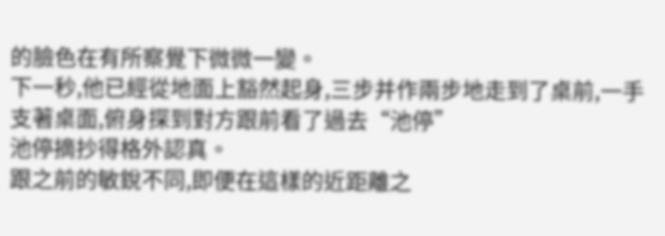的臉色在有所察覺下微微一變。
下一秒,他已經從地面上豁然起身,三步并作兩步地走到了桌前,一手支著桌面,俯身探到對方跟前看了過去“池停”
池停摘抄得格外認真。
跟之前的敏銳不同,即便在這樣的近距離之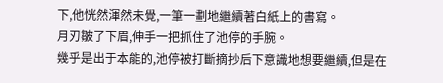下,他恍然渾然未覺,一筆一劃地繼續著白紙上的書寫。
月刃皺了下眉,伸手一把抓住了池停的手腕。
幾乎是出于本能的,池停被打斷摘抄后下意識地想要繼續,但是在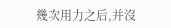幾次用力之后,并沒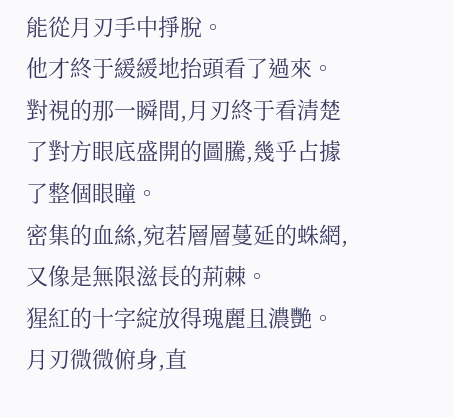能從月刃手中掙脫。
他才終于緩緩地抬頭看了過來。
對視的那一瞬間,月刃終于看清楚了對方眼底盛開的圖騰,幾乎占據了整個眼瞳。
密集的血絲,宛若層層蔓延的蛛網,又像是無限滋長的荊棘。
猩紅的十字綻放得瑰麗且濃艷。
月刃微微俯身,直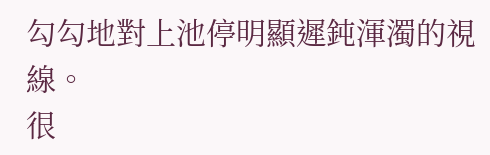勾勾地對上池停明顯遲鈍渾濁的視線。
很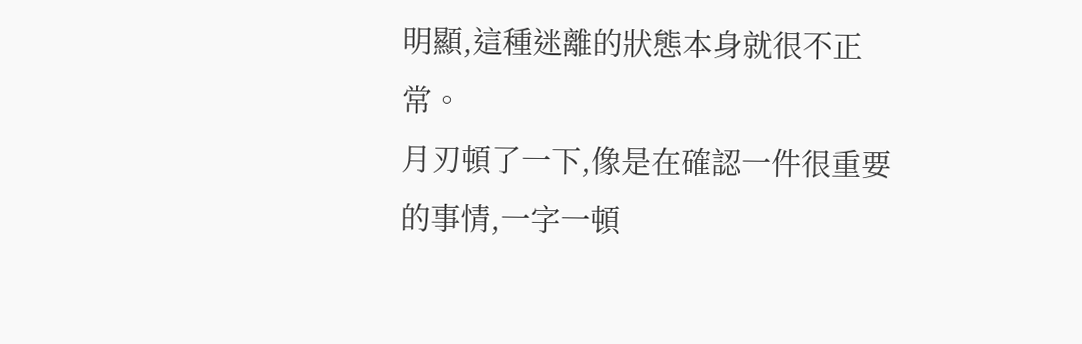明顯,這種迷離的狀態本身就很不正常。
月刃頓了一下,像是在確認一件很重要的事情,一字一頓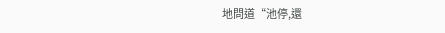地問道“池停,還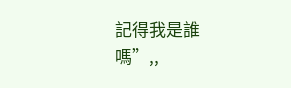記得我是誰嗎”,,